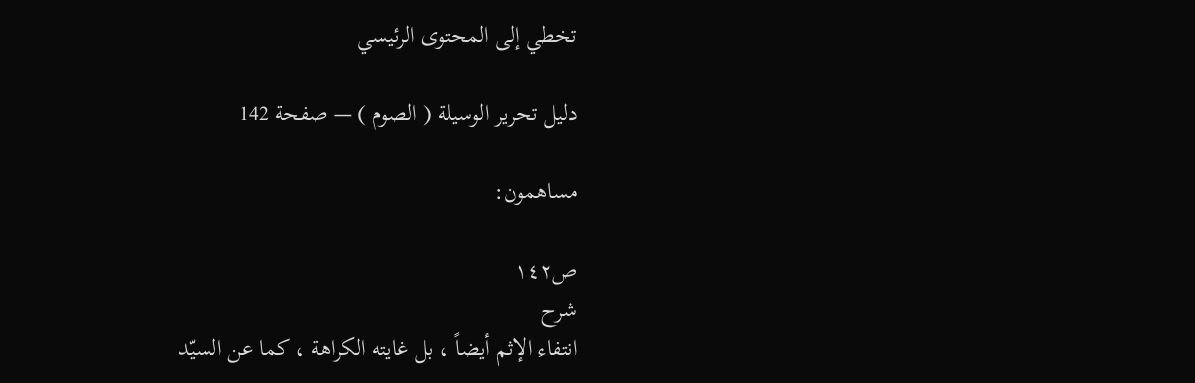تخطي إلى المحتوى الرئيسي

دليل تحرير الوسيلة ( الصوم ) — صفحة 142

مساهمون:

ص١٤٢
شرح
انتفاء الإثم أيضاً ، بل غايته الكراهة ، كما عن السيّد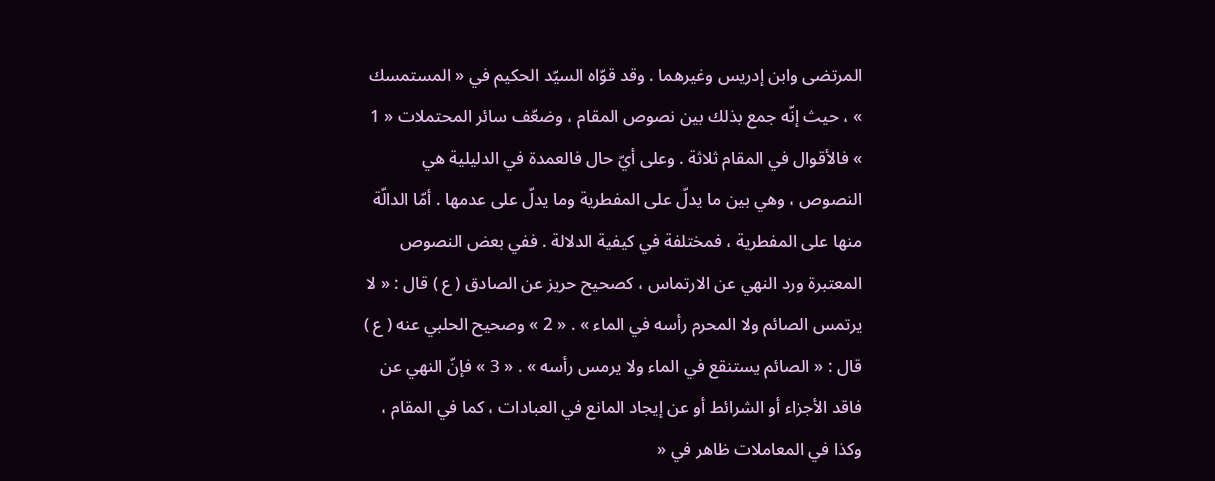المرتضى وابن إدريس وغيرهما . وقد قوّاه السيّد الحكيم في « المستمسك » ، حيث إنّه جمع بذلك بين نصوص المقام ، وضعّف سائر المحتملات « 1 » فالأقوال في المقام ثلاثة . وعلى أيّ حال فالعمدة في الدليلية هي النصوص ، وهي بين ما يدلّ على المفطرية وما يدلّ على عدمها . أمّا الدالّة منها على المفطرية ، فمختلفة في كيفية الدلالة . ففي بعض النصوص المعتبرة ورد النهي عن الارتماس ، كصحيح حريز عن الصادق ( ع ) قال : « لا يرتمس الصائم ولا المحرم رأسه في الماء » . « 2 » وصحيح الحلبي عنه ( ع ) قال : « الصائم يستنقع في الماء ولا يرمس رأسه » . « 3 » فإنّ النهي عن فاقد الأجزاء أو الشرائط أو عن إيجاد المانع في العبادات ، كما في المقام ، وكذا في المعاملات ظاهر في «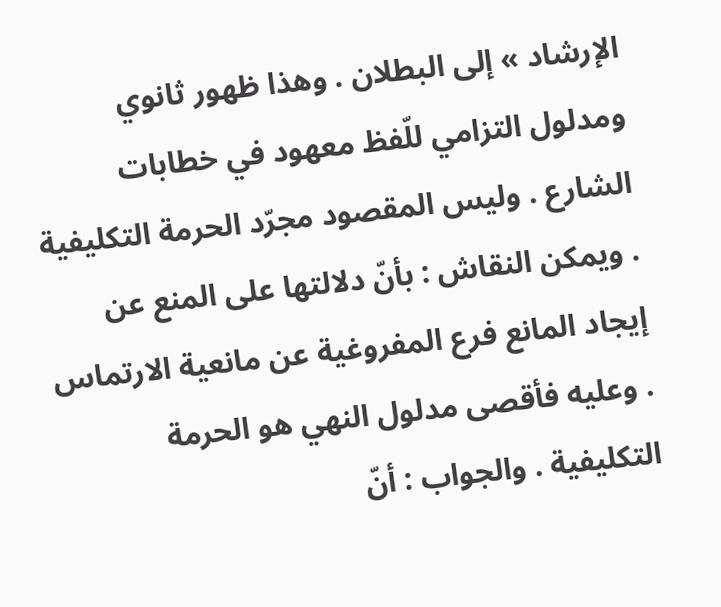الإرشاد » إلى البطلان . وهذا ظهور ثانوي ومدلول التزامي للّفظ معهود في خطابات الشارع . وليس المقصود مجرّد الحرمة التكليفية . ويمكن النقاش : بأنّ دلالتها على المنع عن إيجاد المانع فرع المفروغية عن مانعية الارتماس . وعليه فأقصى مدلول النهي هو الحرمة التكليفية . والجواب : أنّ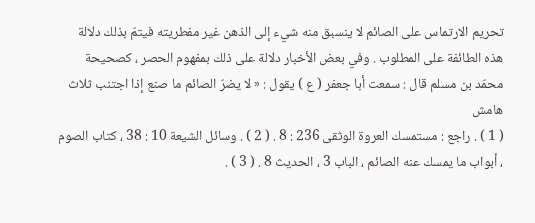تحريم الارتماس على الصائم لا ينسبق منه شيء إلى الذهن غير مفطريته فيتمّ بذلك دلالة هذه الطائفة على المطلوب . وفي بعض الأخبار دلالة على ذلك بمفهوم الحصر ، كصحيحة محمّد بن مسلم قال : سمعت أبا جعفر ( ع ) يقول : « لا يضرّ الصائم ما صنع إذا اجتنب ثلاث
هامش
( 1 ) . راجع : مستمسك العروة الوثقى 236 : 8 . ( 2 ) . وسائل الشيعة 10 : 38 ، كتاب الصوم ، أبواب ما يمسك عنه الصائم ، الباب 3 ، الحديث 8 . ( 3 ) .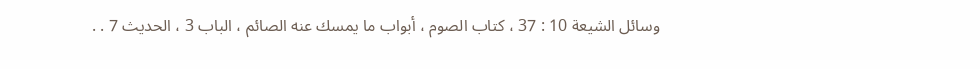وسائل الشيعة 10 : 37 ، كتاب الصوم ، أبواب ما يمسك عنه الصائم ، الباب 3 ، الحديث 7 . .